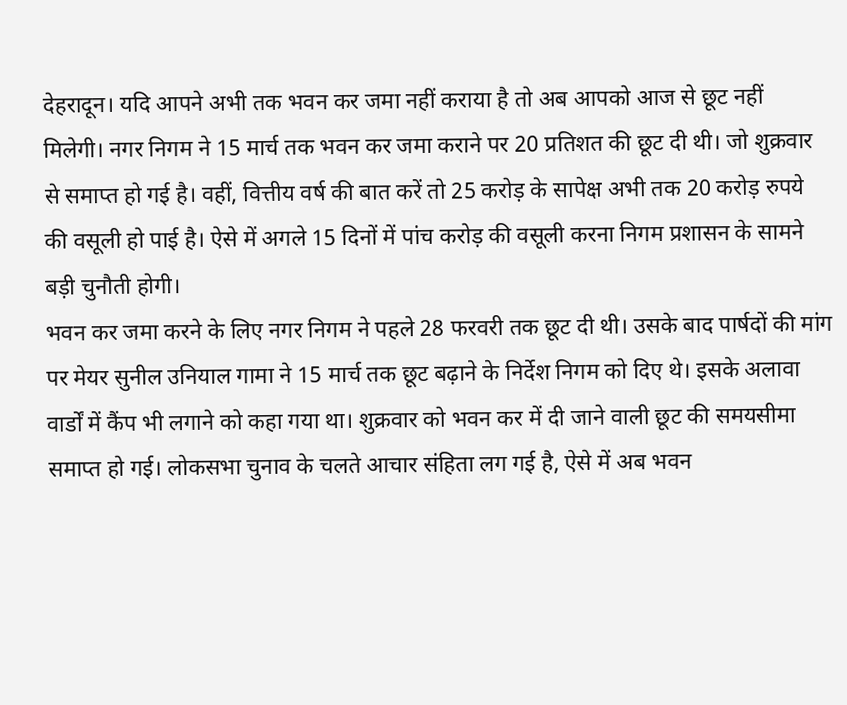देहरादून। यदि आपने अभी तक भवन कर जमा नहीं कराया है तो अब आपको आज से छूट नहीं मिलेगी। नगर निगम ने 15 मार्च तक भवन कर जमा कराने पर 20 प्रतिशत की छूट दी थी। जो शुक्रवार से समाप्त हो गई है। वहीं, वित्तीय वर्ष की बात करें तो 25 करोड़ के सापेक्ष अभी तक 20 करोड़ रुपये की वसूली हो पाई है। ऐसे में अगले 15 दिनों में पांच करोड़ की वसूली करना निगम प्रशासन के सामने बड़ी चुनौती होगी।
भवन कर जमा करने के लिए नगर निगम ने पहले 28 फरवरी तक छूट दी थी। उसके बाद पार्षदों की मांग पर मेयर सुनील उनियाल गामा ने 15 मार्च तक छूट बढ़ाने के निर्देश निगम को दिए थे। इसके अलावा वार्डों में कैंप भी लगाने को कहा गया था। शुक्रवार को भवन कर में दी जाने वाली छूट की समयसीमा समाप्त हो गई। लोकसभा चुनाव के चलते आचार संहिता लग गई है, ऐसे में अब भवन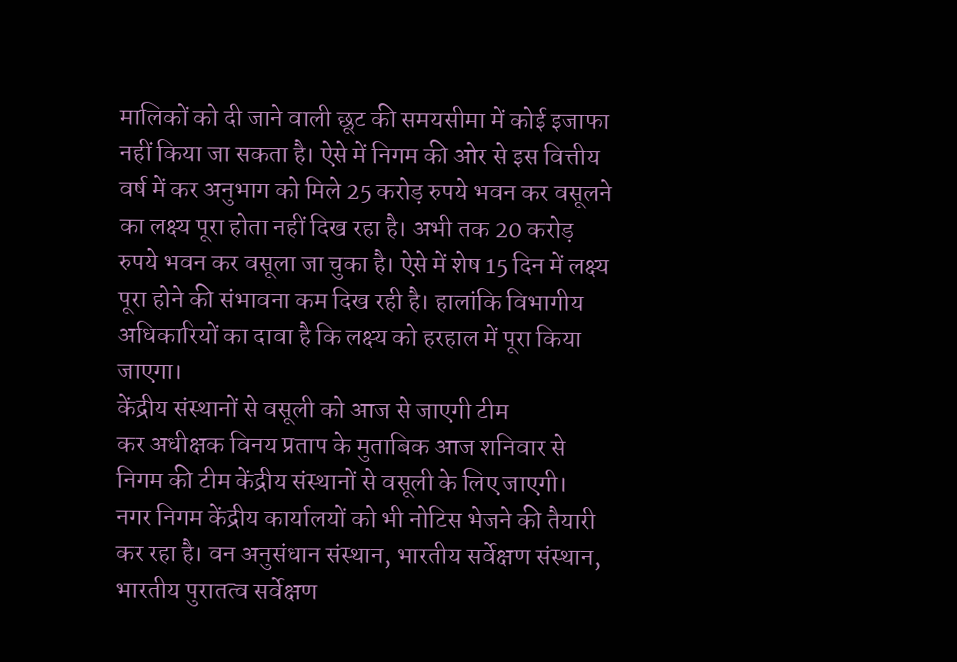मालिकों को दी जाने वाली छूट की समयसीमा में कोई इजाफा नहीं किया जा सकता है। ऐसे में निगम की ओर से इस वित्तीय वर्ष में कर अनुभाग को मिले 25 करोड़ रुपये भवन कर वसूलने का लक्ष्य पूरा होता नहीं दिख रहा है। अभी तक 20 करोड़ रुपये भवन कर वसूला जा चुका है। ऐसे में शेष 15 दिन में लक्ष्य पूरा होने की संभावना कम दिख रही है। हालांकि विभागीय अधिकारियों का दावा है कि लक्ष्य को हरहाल में पूरा किया जाएगा।
केंद्रीय संस्थानों से वसूली को आज से जाएगी टीम
कर अधीक्षक विनय प्रताप के मुताबिक आज शनिवार से निगम की टीम केंद्रीय संस्थानों से वसूली के लिए जाएगी। नगर निगम केंद्रीय कार्यालयों को भी नोटिस भेजने की तैयारी कर रहा है। वन अनुसंधान संस्थान, भारतीय सर्वेक्षण संस्थान, भारतीय पुरातत्व सर्वेक्षण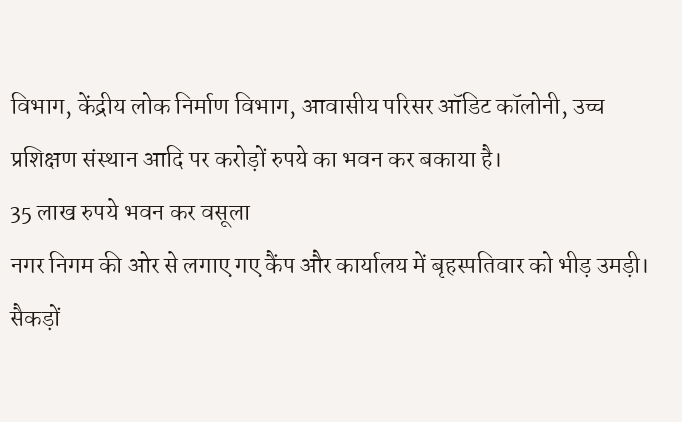विभाग, केंद्रीय लोक निर्माण विभाग, आवासीय परिसर ऑडिट कॉलोनी, उच्च प्रशिक्षण संस्थान आदि पर करोड़ों रुपये का भवन कर बकाया है।
35 लाख रुपये भवन कर वसूला
नगर निगम की ओर से लगाए गए कैंप और कार्यालय में बृहस्पतिवार को भीड़ उमड़ी। सैकड़ों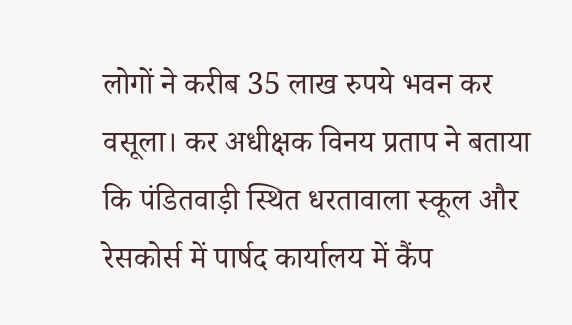लोगों ने करीब 35 लाख रुपये भवन कर वसूला। कर अधीक्षक विनय प्रताप ने बताया कि पंडितवाड़ी स्थित धरतावाला स्कूल और रेसकोर्स में पार्षद कार्यालय में कैंप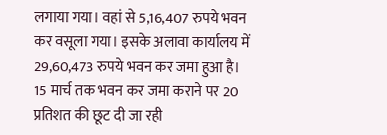लगाया गया। वहां से 5,16,407 रुपये भवन कर वसूला गया। इसके अलावा कार्यालय में 29,60,473 रुपये भवन कर जमा हुआ है।
15 मार्च तक भवन कर जमा कराने पर 20 प्रतिशत की छूट दी जा रही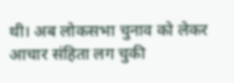थी। अब लोकसभा चुनाव को लेकर आचार संहिता लग चुकी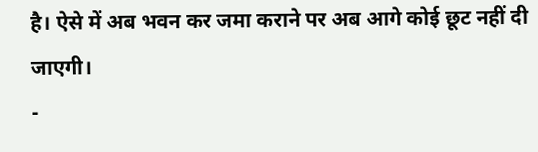है। ऐसे में अब भवन कर जमा कराने पर अब आगे कोई छूट नहीं दी जाएगी।
-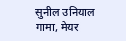सुनील उनियाल गामा, मेयर